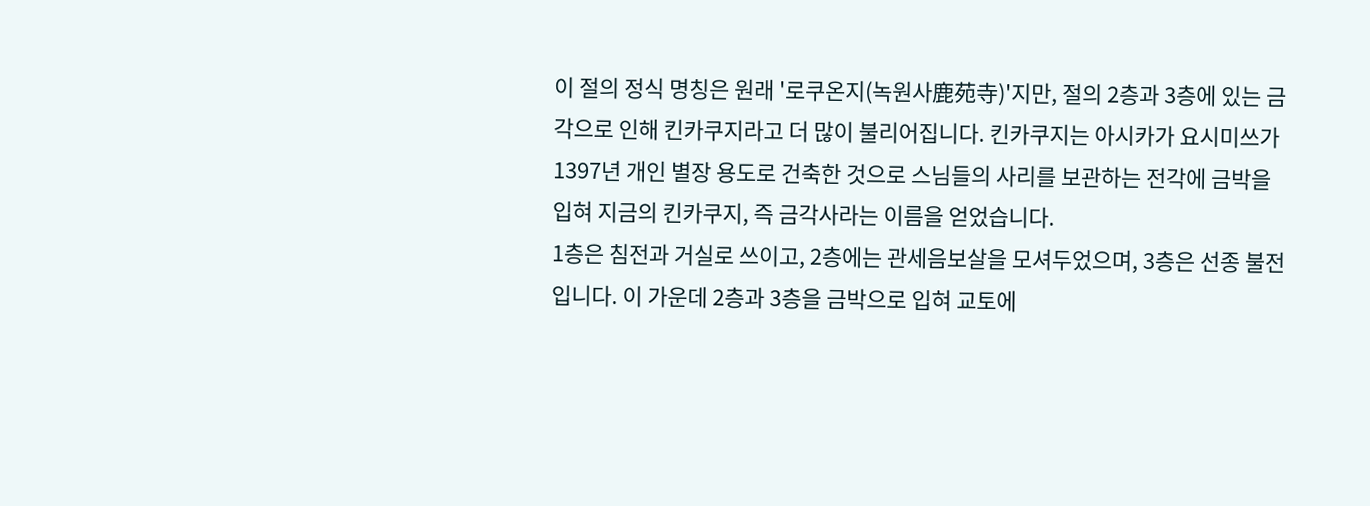이 절의 정식 명칭은 원래 '로쿠온지(녹원사鹿苑寺)'지만, 절의 2층과 3층에 있는 금각으로 인해 킨카쿠지라고 더 많이 불리어집니다. 킨카쿠지는 아시카가 요시미쓰가 1397년 개인 별장 용도로 건축한 것으로 스님들의 사리를 보관하는 전각에 금박을 입혀 지금의 킨카쿠지, 즉 금각사라는 이름을 얻었습니다.
1층은 침전과 거실로 쓰이고, 2층에는 관세음보살을 모셔두었으며, 3층은 선종 불전입니다. 이 가운데 2층과 3층을 금박으로 입혀 교토에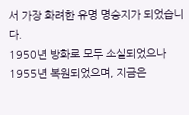서 가장 화려한 유명 명승지가 되었습니다.
1950년 방화로 모두 소실되었으나 1955년 복원되었으며, 지금은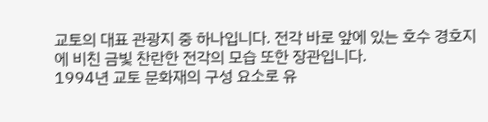교토의 대표 관광지 중 하나입니다. 전각 바로 앞에 있는 호수 경호지에 비친 금빛 찬란한 전각의 모습 또한 장관입니다.
1994년 교토 문화재의 구성 요소로 유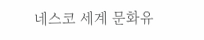네스코 세계 문화유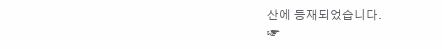산에 등재되었습니다.
☞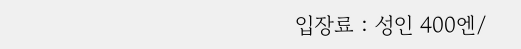입장료 : 성인 400엔/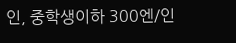인, 중학생이하 300엔/인